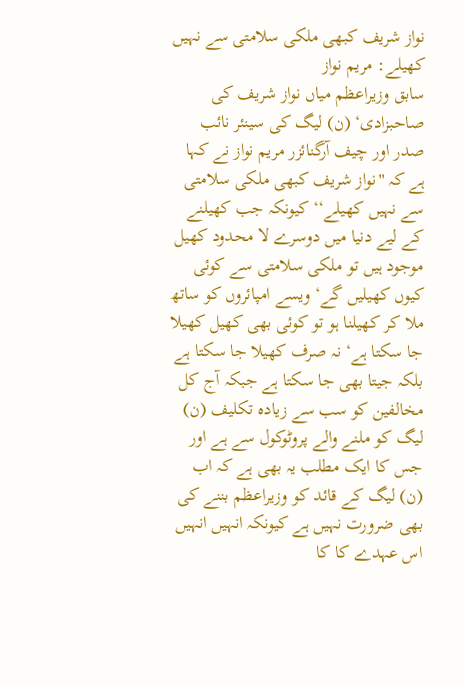نواز شریف کبھی ملکی سلامتی سے نہیں کھیلے: مریم نواز
سابق وزیراعظم میاں نواز شریف کی صاحبزادی‘ (ن) لیگ کی سینئر نائب صدر اور چیف آرگنائزر مریم نواز نے کہا ہے کہ ''نواز شریف کبھی ملکی سلامتی سے نہیں کھیلے‘‘ کیونکہ جب کھیلنے کے لیے دنیا میں دوسرے لا محدود کھیل موجود ہیں تو ملکی سلامتی سے کوئی کیوں کھیلیں گے‘ ویسے امپائروں کو ساتھ ملا کر کھیلنا ہو تو کوئی بھی کھیل کھیلا جا سکتا ہے‘ نہ صرف کھیلا جا سکتا ہے بلکہ جیتا بھی جا سکتا ہے جبکہ آج کل مخالفین کو سب سے زیادہ تکلیف (ن) لیگ کو ملنے والے پروٹوکول سے ہے اور جس کا ایک مطلب یہ بھی ہے کہ اب (ن) لیگ کے قائد کو وزیراعظم بننے کی بھی ضرورت نہیں ہے کیونکہ انہیں انہیں اس عہدے کا کا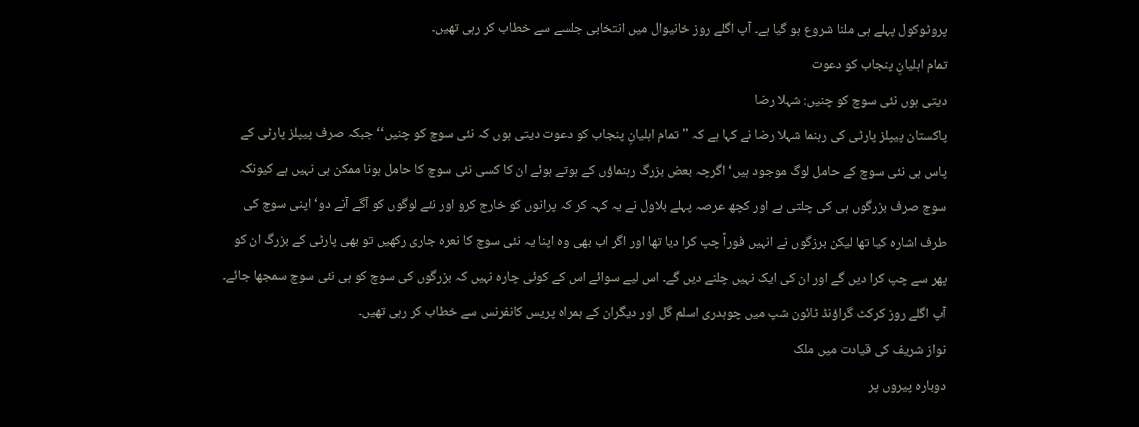پروٹوکول پہلے ہی ملنا شروع ہو گیا ہے۔ آپ اگلے روز خانیوال میں انتخابی جلسے سے خطاب کر رہی تھیں۔
تمام اہلیانِ پنجاب کو دعوت
دیتی ہوں نئی سوچ کو چنیں: شہلا رضا
پاکستان پیپلز پارٹی کی رہنما شہلا رضا نے کہا ہے کہ ''تمام اہلیانِ پنجاب کو دعوت دیتی ہوں کہ نئی سوچ کو چنیں‘‘ جبکہ صرف پیپلز پارٹی کے پاس ہی نئی سوچ کے حامل لوگ موجود ہیں‘ اگرچہ بعض بزرگ رہنماؤں کے ہوتے ہوئے ان کا کسی نئی سوچ کا حامل ہونا ممکن ہی نہیں ہے کیونکہ سوچ صرف بزرگوں ہی کی چلتی ہے اور کچھ عرصہ پہلے بلاول نے یہ کہہ کر کہ پرانوں کو خارج کرو اور نئے لوگوں کو آگے آنے دو‘ اپنی سوچ کی طرف اشارہ کیا تھا لیکن برزگوں نے انہیں فوراً چپ کرا دیا تھا اور اگر اب بھی وہ اپنا یہ نئی سوچ کا نعرہ جاری رکھیں تو بھی پارٹی کے بزرگ ان کو پھر سے چپ کرا دیں گے اور ان کی ایک نہیں چلنے دیں گے۔ اس لیے سوائے اس کے کوئی چارہ نہیں کہ بزرگوں کی سوچ کو ہی نئی سوچ سمجھا جائے۔ آپ اگلے روز کرکٹ گراؤنڈ ٹائون شپ میں چوہدری اسلم گل اور دیگران کے ہمراہ پریس کانفرنس سے خطاب کر رہی تھیں۔
نواز شریف کی قیادت میں ملک
دوبارہ پیروں پر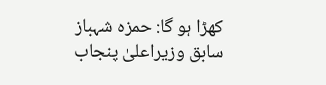کھڑا ہو گا: حمزہ شہباز
سابق وزیراعلیٰ پنجاب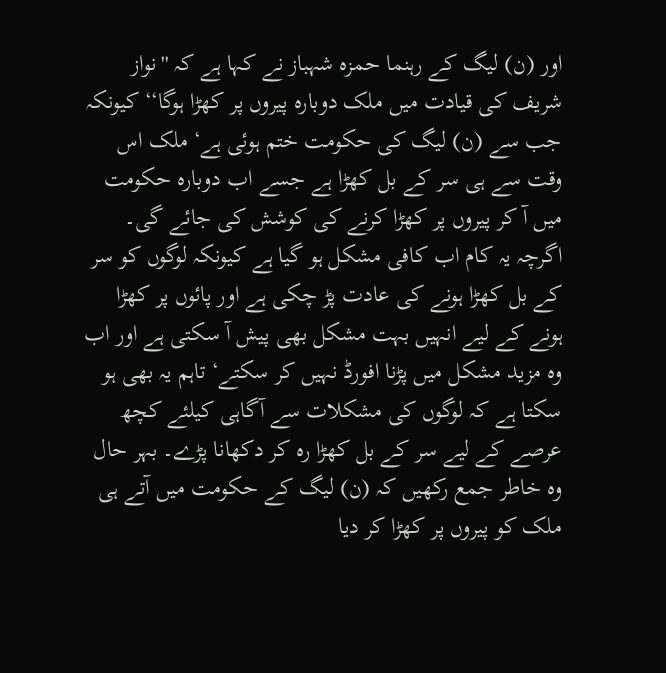اور (ن) لیگ کے رہنما حمزہ شہباز نے کہا ہے کہ ''نواز شریف کی قیادت میں ملک دوبارہ پیروں پر کھڑا ہوگا‘‘ کیونکہ جب سے (ن) لیگ کی حکومت ختم ہوئی ہے‘ ملک اس وقت سے ہی سر کے بل کھڑا ہے جسے اب دوبارہ حکومت میں آ کر پیروں پر کھڑا کرنے کی کوشش کی جائے گی۔ اگرچہ یہ کام اب کافی مشکل ہو گیا ہے کیونکہ لوگوں کو سر کے بل کھڑا ہونے کی عادت پڑ چکی ہے اور پائوں پر کھڑا ہونے کے لیے انہیں بہت مشکل بھی پیش آ سکتی ہے اور اب وہ مزید مشکل میں پڑنا افورڈ نہیں کر سکتے‘ تاہم یہ بھی ہو سکتا ہے کہ لوگوں کی مشکلات سے آگاہی کیلئے کچھ عرصے کے لیے سر کے بل کھڑا رہ کر دکھانا پڑے۔ بہر حال وہ خاطر جمع رکھیں کہ (ن) لیگ کے حکومت میں آتے ہی ملک کو پیروں پر کھڑا کر دیا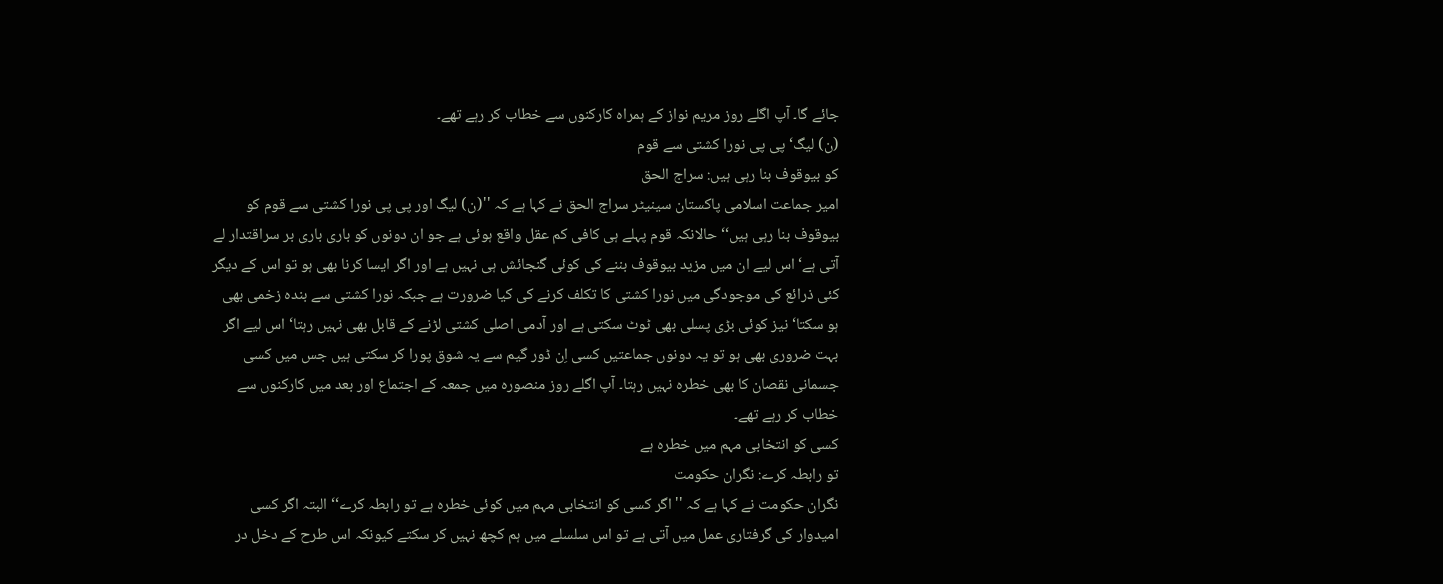جائے گا۔ آپ اگلے روز مریم نواز کے ہمراہ کارکنوں سے خطاب کر رہے تھے۔
(ن) لیگ‘ پی پی نورا کشتی سے قوم
کو بیوقوف بنا رہی ہیں: سراج الحق
امیر جماعت اسلامی پاکستان سینیٹر سراج الحق نے کہا ہے کہ ''(ن) لیگ اور پی پی نورا کشتی سے قوم کو بیوقوف بنا رہی ہیں‘‘ حالانکہ قوم پہلے ہی کافی کم عقل واقع ہوئی ہے جو ان دونوں کو باری باری بر سراقتدار لے آتی ہے‘ اس لیے ان میں مزید بیوقوف بننے کی کوئی گنجائش ہی نہیں ہے اور اگر ایسا کرنا بھی ہو تو اس کے دیگر کئی ذرائع کی موجودگی میں نورا کشتی کا تکلف کرنے کی کیا ضرورت ہے جبکہ نورا کشتی سے بندہ زخمی بھی ہو سکتا‘ نیز کوئی بڑی پسلی بھی ٹوٹ سکتی ہے اور آدمی اصلی کشتی لڑنے کے قابل بھی نہیں رہتا‘ اس لیے اگر بہت ضروری بھی ہو تو یہ دونوں جماعتیں کسی اِن ڈور گیم سے یہ شوق پورا کر سکتی ہیں جس میں کسی جسمانی نقصان کا بھی خطرہ نہیں رہتا۔ آپ اگلے روز منصورہ میں جمعہ کے اجتماع اور بعد میں کارکنوں سے خطاب کر رہے تھے۔
کسی کو انتخابی مہم میں خطرہ ہے
تو رابطہ کرے: نگران حکومت
نگران حکومت نے کہا ہے کہ ''اگر کسی کو انتخابی مہم میں کوئی خطرہ ہے تو رابطہ کرے‘‘ البتہ اگر کسی امیدوار کی گرفتاری عمل میں آتی ہے تو اس سلسلے میں ہم کچھ نہیں کر سکتے کیونکہ اس طرح کے دخل در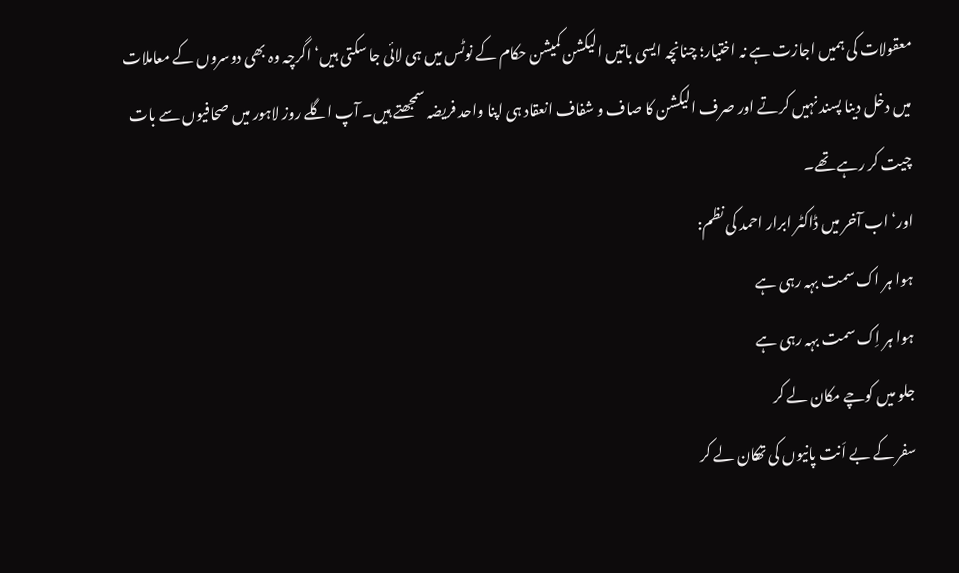معقولات کی ہمیں اجازت ہے نہ اختیار؛ چنانچہ ایسی باتیں الیکشن کمیشن حکام کے نوٹس میں ہی لائی جا سکتی ہیں‘ اگرچہ وہ بھی دوسروں کے معاملات میں دخل دینا پسند نہیں کرتے اور صرف الیکشن کا صاف و شفاف انعقاد ہی اپنا واحد فریضہ سمجھتے ہیں۔ آپ اگلے روز لاہور میں صحافیوں سے بات چیت کر رہے تھے۔
اور‘ اب آخر میں ڈاکٹر ابرار احمد کی نظم:
ہوا ہر اک سمت بہہ رہی ہے
ہوا ہر اِک سمت بہہ رہی ہے
جلو میں کوچے مکان لے کر
سفر کے بے اَنت پانیوں کی تھکان لے کر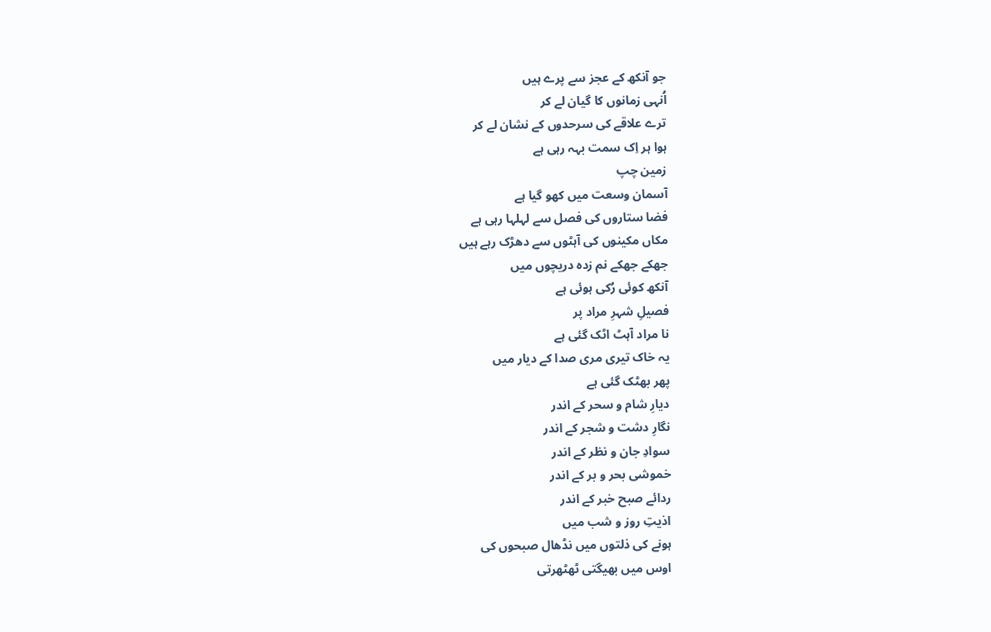جو آنکھ کے عجز سے پرے ہیں
اُنہی زمانوں کا گیان لے کر
ترے علاقے کی سرحدوں کے نشان لے کر
ہوا ہر اِک سمت بہہ رہی ہے
زمین چپ
آسمان وسعت میں کھو گیا ہے
فضا ستاروں کی فصل سے لہلہا رہی ہے
مکاں مکینوں کی آہٹوں سے دھڑک رہے ہیں
جھکے جھکے نم زدہ دریچوں میں
آنکھ کوئی رُکی ہوئی ہے
فصیلِ شہرِ مراد پر
نا مراد آہٹ اٹک گئی ہے
یہ خاک تیری مری صدا کے دیار میں
پھر بھٹک گئی ہے
دیارِ شام و سحر کے اندر
نگارِ دشت و شجر کے اندر
سوادِ جان و نظر کے اندر
خموشی بحر و بر کے اندر
ردائے صبح خبر کے اندر
اذیتِ روز و شب میں
ہونے کی ذلتوں میں نڈھال صبحوں کی
اوس میں بھیگتی ٹھٹھرتی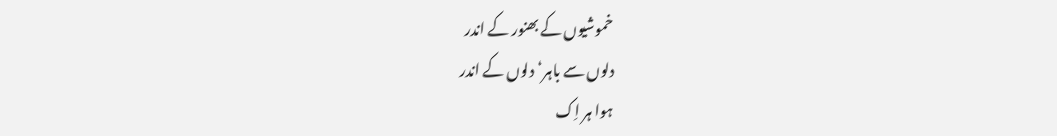خموشیوں کے بھنور کے اندر
دلوں سے باہر‘دلوں کے اندر
ہوا ہر اِک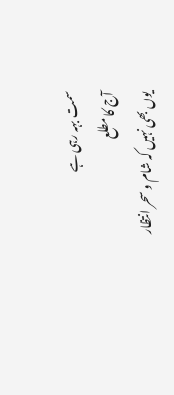سمت بہہ رہی ہے
آج کا مطلع
یوں بھی نہیں کہ شام و سحر انتظار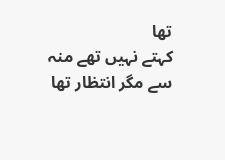تھا
کہتے نہیں تھے منہ سے مگر انتظار تھا